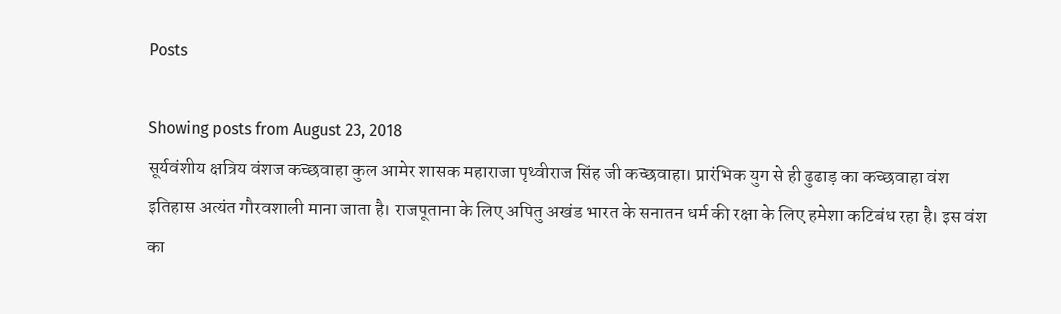Posts

Showing posts from August 23, 2018
सूर्यवंशीय क्षत्रिय वंशज कच्छवाहा कुल आमेर शासक महाराजा पृथ्वीराज सिंह जी कच्छवाहा। प्रारंभिक युग से ही ढुढाड़ का कच्छवाहा वंश इतिहास अत्यंत गौरवशाली माना जाता है। राजपूताना के लिए अपितु अखंड भारत के सनातन धर्म की रक्षा के लिए हमेशा कटिबंध रहा है। इस वंश का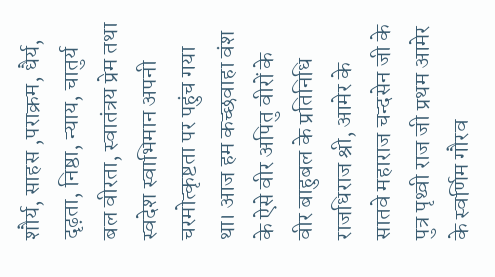शौर्य, साहस ,पराक्रम, धैर्य, दृढ़ता, निष्ठा, न्याय, चातुर्य बल वीरता, स्वातंत्रय प्रेम तथा स्वदेश स्वाभिमान अपनी चरमोत्कृष्टता पर पहुंच गया था। आज हम कच्छवाहा वंश के ऐसे वीर अपितु वीरों के वीर बाहुबल के प्रतिनिधि राजधिराज श्री, आमेर के सातवे महाराज चन्दसेन जी के पुत्र पृथ्वी राज जी प्रथम आमेर के स्वर्णिम गौरव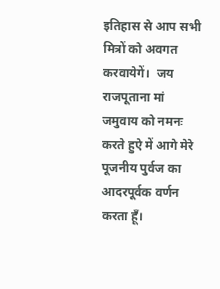इतिहास से आप सभी मित्रों को अवगत करवायेगें।  जय राजपूताना मां जमुवाय को नमनः करते हुऐ में आगे मेरे पूजनीय पुर्वज का आदरपूर्वक वर्णन करता हूँ।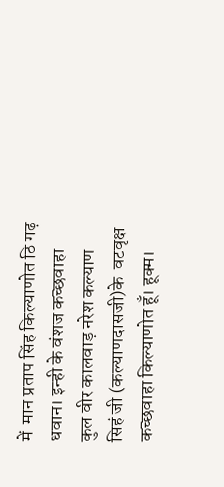में  मान प्रताप सिंह किल्याणोत ठि गढ़ धवान। इन्ही के वंशज कच्छवाहा कुल वीर कालवाड़ नरेश कल्याण सिहं जी (कल्याणदासजी)के  वटवृक्ष कच्छवाहा किल्याणोत हूँ। हूक्म।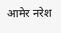आमेर नरेश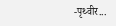-पृथ्वीर...